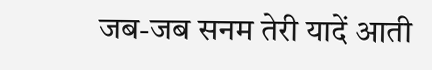जब-जब सनम तेरी यादें आती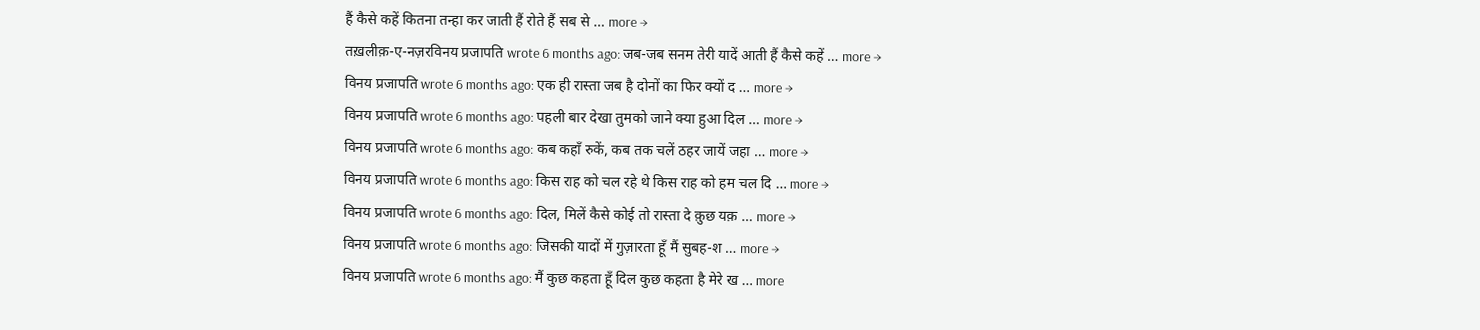हैं कैसे कहें कितना तन्हा कर जाती हैं रोते हैं सब से … more →
तख़लीक़-ए-नज़रविनय प्रजापति wrote 6 months ago: जब-जब सनम तेरी यादें आती हैं कैसे कहें … more →
विनय प्रजापति wrote 6 months ago: एक ही रास्ता जब है दोनों का फिर क्यों द … more →
विनय प्रजापति wrote 6 months ago: पहली बार देखा तुमको जाने क्या हुआ दिल … more →
विनय प्रजापति wrote 6 months ago: कब कहाँ रुकें, कब तक चलें ठहर जायें जहा … more →
विनय प्रजापति wrote 6 months ago: किस राह को चल रहे थे किस राह को हम चल दि … more →
विनय प्रजापति wrote 6 months ago: दिल, मिलें कैसे कोई तो रास्ता दे क़ुछ यक़ … more →
विनय प्रजापति wrote 6 months ago: जिसकी यादों में गुज़ारता हूँ मैं सुबह-श … more →
विनय प्रजापति wrote 6 months ago: मैं कुछ कहता हूँ दिल कुछ कहता है मेरे ख … more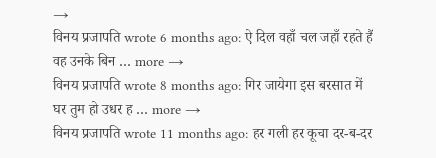→
विनय प्रजापति wrote 6 months ago: ऐ दिल वहाँ चल जहाँ रहते हैं वह उनके बिन … more →
विनय प्रजापति wrote 8 months ago: गिर जायेगा इस बरसात में घर तुम हो उधर ह … more →
विनय प्रजापति wrote 11 months ago: हर गली हर कूचा दर-ब-दर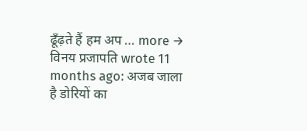ढूँढ़ते हैं हम अप … more →
विनय प्रजापति wrote 11 months ago: अजब जाला है डोरियों का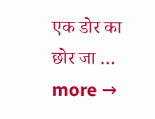एक डोर का छोर जा … more →